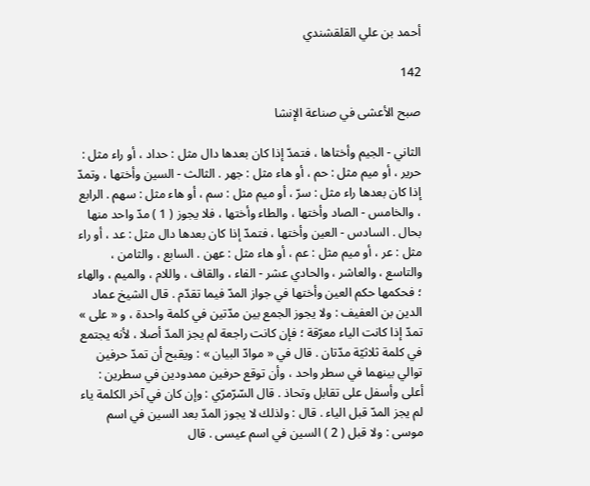أحمد بن علي القلقشندي

142

صبح الأعشى في صناعة الإنشا

الثاني - الجيم وأختاها ، فتمدّ إذا كان بعدها دال مثل : حداد ، أو راء مثل : حرير ، أو ميم مثل : حم ، أو هاء مثل : جهر . الثالث - السين وأختها ، وتمدّ إذا كان بعدها راء مثل : سرّ ، أو ميم مثل : سم ، أو هاء مثل : سهم . الرابع ، والخامس - الصاد وأختها ، والطاء وأختها ، فلا يجوز ( 1 ) مدّ واحد منها بحال . السادس - العين وأختها ، فتمدّ إذا كان بعدها دال مثل : عد ، أو راء مثل : عر ، أو ميم مثل : عم ، أو هاء مثل : عهن . السابع ، والثامن ، والتاسع ، والعاشر ، والحادي عشر - الفاء ، والقاف ، واللام ، والميم ، والهاء ؛ فحكمها حكم العين وأختها في جواز المدّ فيما تقدّم . قال الشيخ عماد الدين بن العفيف : ولا يجوز الجمع بين مدّتين في كلمة واحدة ، و « على » تمدّ إذا كانت الياء معرّقة ؛ فإن كانت راجعة لم يجز المدّ أصلا ، لأنه يجتمع في كلمة ثلاثيّة مدّتان . قال في « موادّ البيان » : ويقبح أن تمدّ حرفين توالي بينهما في سطر واحد ، وأن توقع حرفين ممدودين في سطرين : أعلى وأسفل على تقابل وتحاذ . قال السّرّمرّي : وإن كان في آخر الكلمة ياء لم يجز المدّ قبل الياء . قال : ولذلك لا يجوز المدّ بعد السين في اسم موسى : ولا قبل ( 2 ) السين في اسم عيسى . قال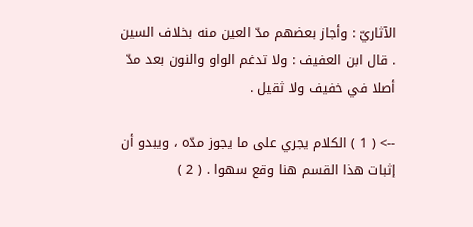الآثاريّ : وأجاز بعضهم مدّ العين منه بخلاف السين . قال ابن العفيف : ولا تدغم الواو والنون بعد مدّ أصلا في خفيف ولا ثقيل .

--> ( 1 ) الكلام يجري على ما يجوز مدّه ، ويبدو أن إثبات هذا القسم هنا وقع سهوا . ( 2 )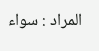المراد : سواء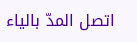اتصل المدّ بالياء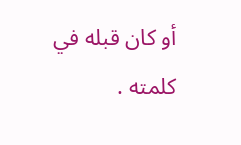أو كان قبله في كلمته .